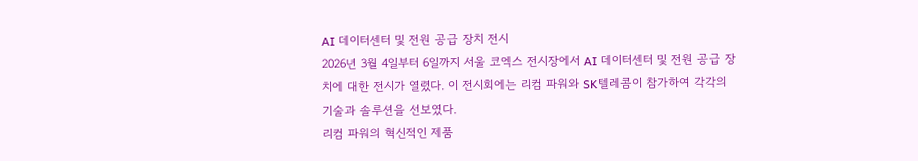AI 데이터센터 및 전원 공급 장치 전시
2026년 3월 4일부터 6일까지 서울 코엑스 전시장에서 AI 데이터센터 및 전원 공급 장치에 대한 전시가 열렸다. 이 전시회에는 리컴 파워와 SK텔레콤이 참가하여 각각의 기술과 솔루션을 선보였다.
리컴 파워의 혁신적인 제품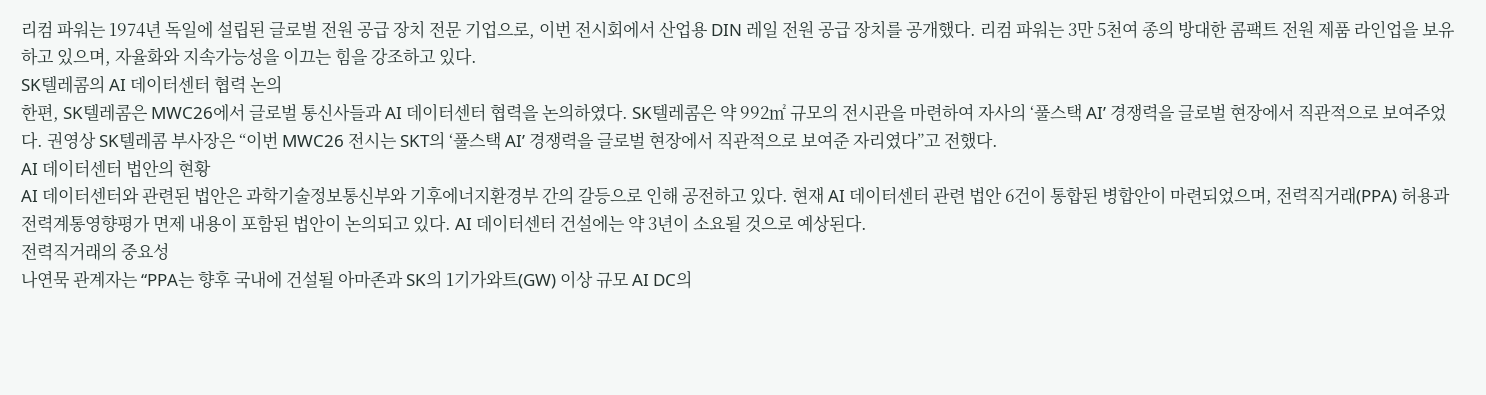리컴 파워는 1974년 독일에 설립된 글로벌 전원 공급 장치 전문 기업으로, 이번 전시회에서 산업용 DIN 레일 전원 공급 장치를 공개했다. 리컴 파워는 3만 5천여 종의 방대한 콤팩트 전원 제품 라인업을 보유하고 있으며, 자율화와 지속가능성을 이끄는 힘을 강조하고 있다.
SK텔레콤의 AI 데이터센터 협력 논의
한편, SK텔레콤은 MWC26에서 글로벌 통신사들과 AI 데이터센터 협력을 논의하였다. SK텔레콤은 약 992㎡ 규모의 전시관을 마련하여 자사의 ‘풀스택 AI’ 경쟁력을 글로벌 현장에서 직관적으로 보여주었다. 권영상 SK텔레콤 부사장은 “이번 MWC26 전시는 SKT의 ‘풀스택 AI’ 경쟁력을 글로벌 현장에서 직관적으로 보여준 자리였다”고 전했다.
AI 데이터센터 법안의 현황
AI 데이터센터와 관련된 법안은 과학기술정보통신부와 기후에너지환경부 간의 갈등으로 인해 공전하고 있다. 현재 AI 데이터센터 관련 법안 6건이 통합된 병합안이 마련되었으며, 전력직거래(PPA) 허용과 전력계통영향평가 면제 내용이 포함된 법안이 논의되고 있다. AI 데이터센터 건설에는 약 3년이 소요될 것으로 예상된다.
전력직거래의 중요성
나연묵 관계자는 “PPA는 향후 국내에 건설될 아마존과 SK의 1기가와트(GW) 이상 규모 AI DC의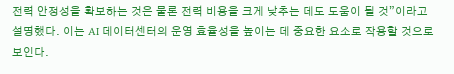전력 안정성을 확보하는 것은 물론 전력 비용을 크게 낮추는 데도 도움이 될 것”이라고 설명했다. 이는 AI 데이터센터의 운영 효율성을 높이는 데 중요한 요소로 작용할 것으로 보인다.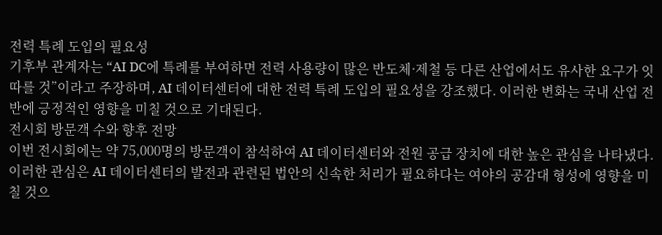전력 특례 도입의 필요성
기후부 관계자는 “AI DC에 특례를 부여하면 전력 사용량이 많은 반도체·제철 등 다른 산업에서도 유사한 요구가 잇따를 것”이라고 주장하며, AI 데이터센터에 대한 전력 특례 도입의 필요성을 강조했다. 이러한 변화는 국내 산업 전반에 긍정적인 영향을 미칠 것으로 기대된다.
전시회 방문객 수와 향후 전망
이번 전시회에는 약 75,000명의 방문객이 참석하여 AI 데이터센터와 전원 공급 장치에 대한 높은 관심을 나타냈다. 이러한 관심은 AI 데이터센터의 발전과 관련된 법안의 신속한 처리가 필요하다는 여야의 공감대 형성에 영향을 미칠 것으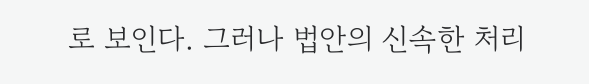로 보인다. 그러나 법안의 신속한 처리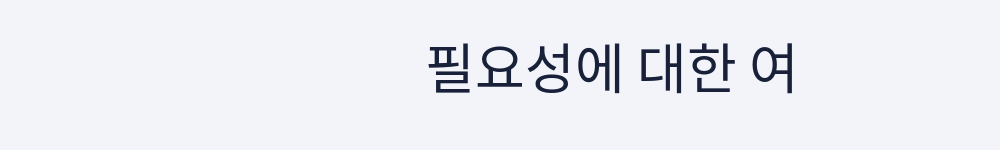필요성에 대한 여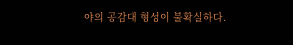야의 공감대 형성이 불확실하다.